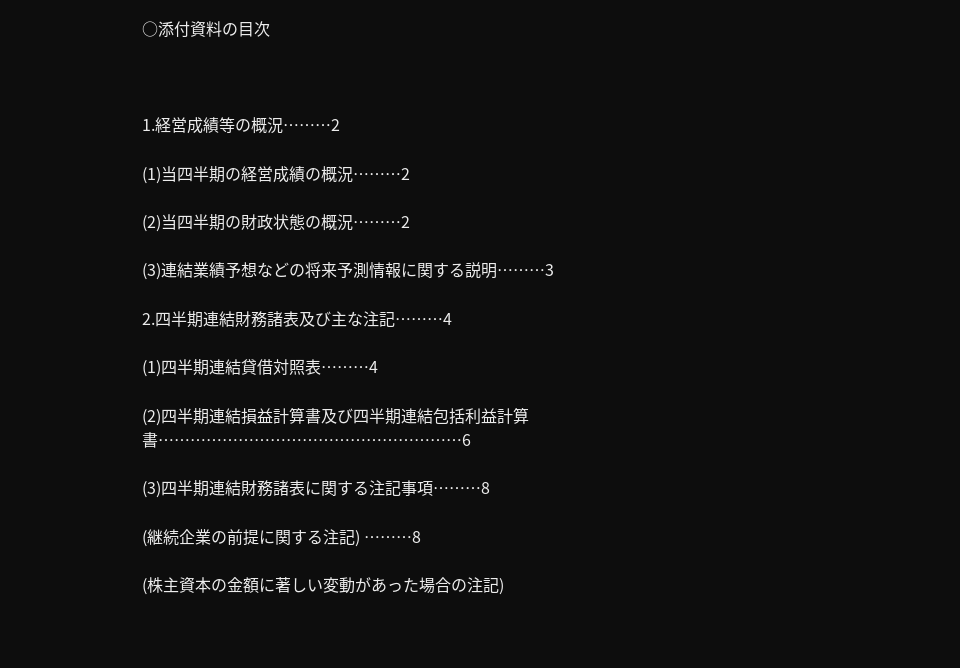○添付資料の目次



1.経営成績等の概況………2

(1)当四半期の経営成績の概況………2

(2)当四半期の財政状態の概況………2

(3)連結業績予想などの将来予測情報に関する説明………3

2.四半期連結財務諸表及び主な注記………4

(1)四半期連結貸借対照表………4

(2)四半期連結損益計算書及び四半期連結包括利益計算書…………………………………………………6

(3)四半期連結財務諸表に関する注記事項………8

(継続企業の前提に関する注記) ………8

(株主資本の金額に著しい変動があった場合の注記)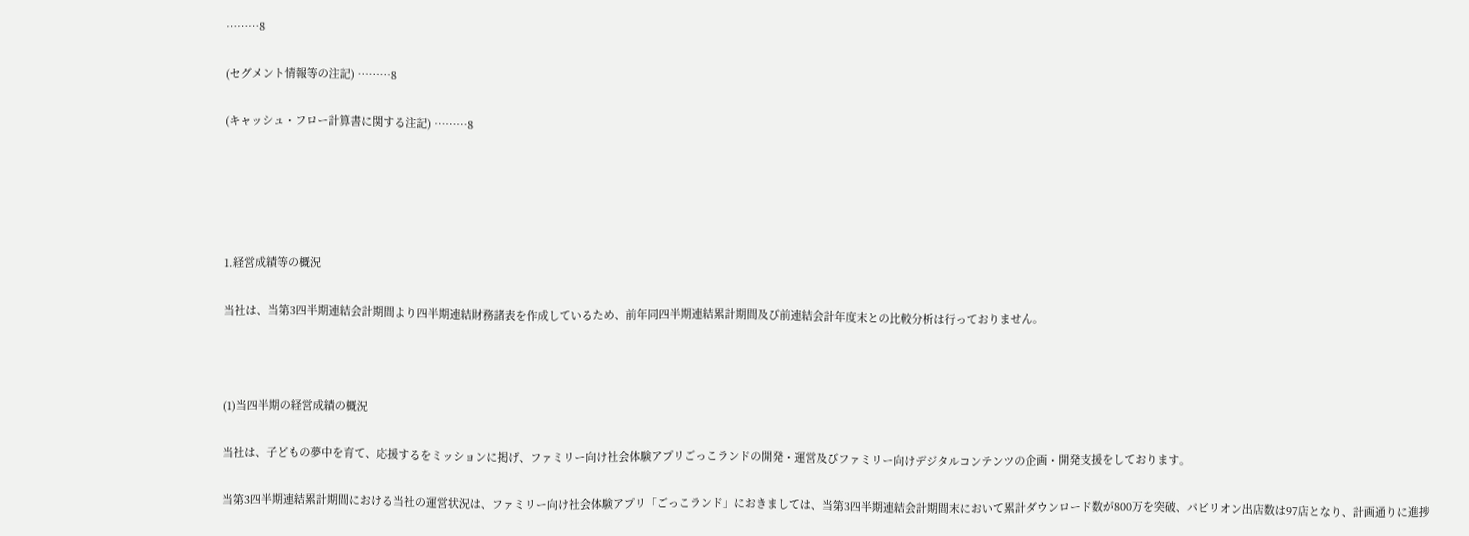………8

(セグメント情報等の注記) ………8

(キャッシュ・フロー計算書に関する注記) ………8





1.経営成績等の概況

当社は、当第3四半期連結会計期間より四半期連結財務諸表を作成しているため、前年同四半期連結累計期間及び前連結会計年度末との比較分析は行っておりません。



(1)当四半期の経営成績の概況

当社は、子どもの夢中を育て、応援するをミッションに掲げ、ファミリー向け社会体験アプリごっこランドの開発・運営及びファミリー向けデジタルコンテンツの企画・開発支援をしております。

当第3四半期連結累計期間における当社の運営状況は、ファミリー向け社会体験アプリ「ごっこランド」におきましては、当第3四半期連結会計期間末において累計ダウンロード数が800万を突破、パビリオン出店数は97店となり、計画通りに進捗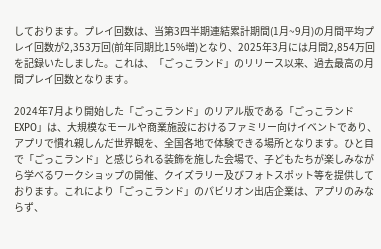しております。プレイ回数は、当第3四半期連結累計期間(1月~9月)の月間平均プレイ回数が2,353万回(前年同期比15%増)となり、2025年3月には月間2,854万回を記録いたしました。これは、「ごっこランド」のリリース以来、過去最高の月間プレイ回数となります。

2024年7月より開始した「ごっこランド」のリアル版である「ごっこランドEXPO」は、大規模なモールや商業施設におけるファミリー向けイベントであり、アプリで慣れ親しんだ世界観を、全国各地で体験できる場所となります。ひと目で「ごっこランド」と感じられる装飾を施した会場で、子どもたちが楽しみながら学べるワークショップの開催、クイズラリー及びフォトスポット等を提供しております。これにより「ごっこランド」のパビリオン出店企業は、アプリのみならず、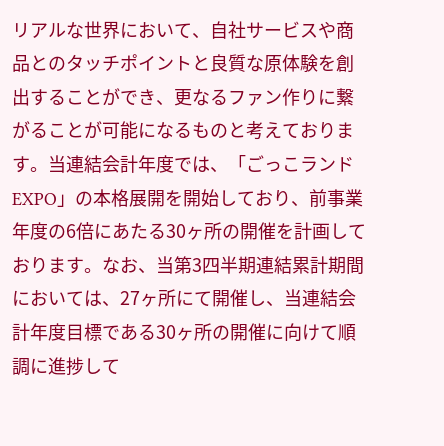リアルな世界において、自社サービスや商品とのタッチポイントと良質な原体験を創出することができ、更なるファン作りに繋がることが可能になるものと考えております。当連結会計年度では、「ごっこランドEXPO」の本格展開を開始しており、前事業年度の6倍にあたる30ヶ所の開催を計画しております。なお、当第3四半期連結累計期間においては、27ヶ所にて開催し、当連結会計年度目標である30ヶ所の開催に向けて順調に進捗して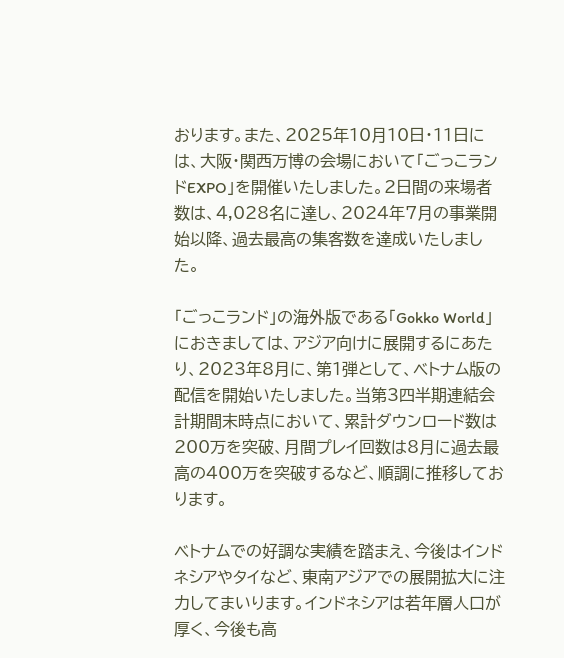おります。また、2025年10月10日・11日には、大阪・関西万博の会場において「ごっこランドEXPO」を開催いたしました。2日間の来場者数は、4,028名に達し、2024年7月の事業開始以降、過去最高の集客数を達成いたしました。

「ごっこランド」の海外版である「Gokko World」におきましては、アジア向けに展開するにあたり、2023年8月に、第1弾として、ベトナム版の配信を開始いたしました。当第3四半期連結会計期間末時点において、累計ダウンロード数は200万を突破、月間プレイ回数は8月に過去最高の400万を突破するなど、順調に推移しております。

ベトナムでの好調な実績を踏まえ、今後はインドネシアやタイなど、東南アジアでの展開拡大に注力してまいります。インドネシアは若年層人口が厚く、今後も高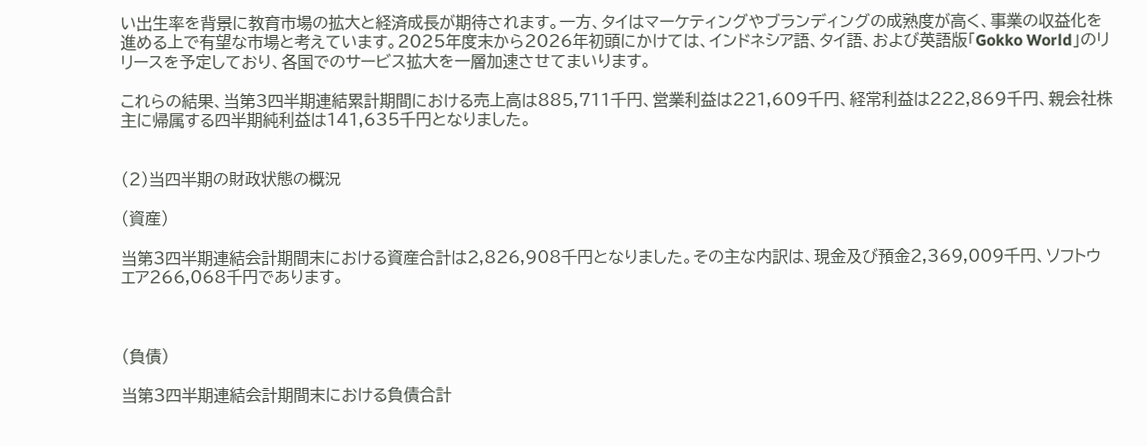い出生率を背景に教育市場の拡大と経済成長が期待されます。一方、タイはマーケティングやブランディングの成熟度が高く、事業の収益化を進める上で有望な市場と考えています。2025年度末から2026年初頭にかけては、インドネシア語、タイ語、および英語版「Gokko World」のリリースを予定しており、各国でのサービス拡大を一層加速させてまいります。

これらの結果、当第3四半期連結累計期間における売上高は885,711千円、営業利益は221,609千円、経常利益は222,869千円、親会社株主に帰属する四半期純利益は141,635千円となりました。


(2)当四半期の財政状態の概況

(資産)

当第3四半期連結会計期間末における資産合計は2,826,908千円となりました。その主な内訳は、現金及び預金2,369,009千円、ソフトウエア266,068千円であります。



(負債)

当第3四半期連結会計期間末における負債合計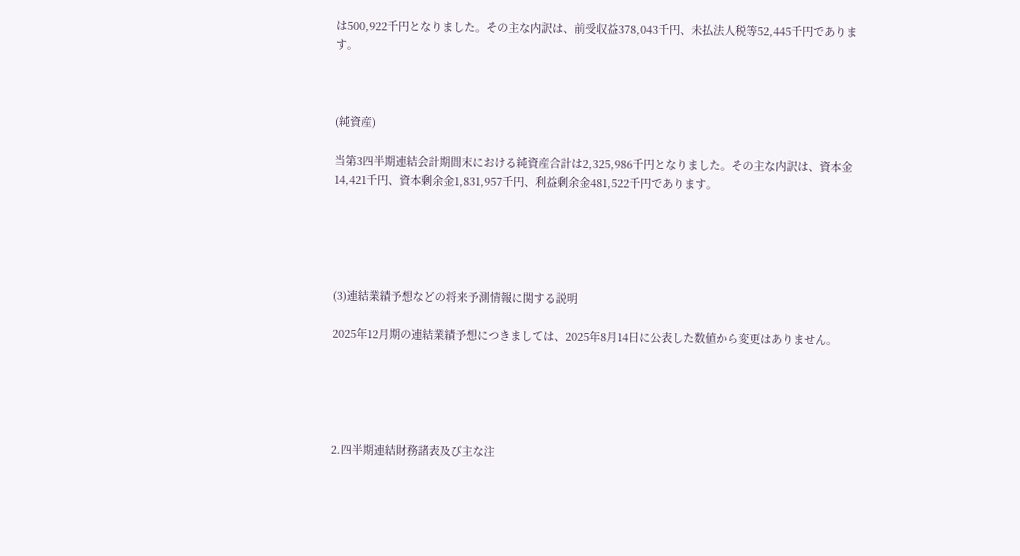は500,922千円となりました。その主な内訳は、前受収益378,043千円、未払法人税等52,445千円であります。



(純資産)

当第3四半期連結会計期間末における純資産合計は2,325,986千円となりました。その主な内訳は、資本金14,421千円、資本剰余金1,831,957千円、利益剰余金481,522千円であります。





(3)連結業績予想などの将来予測情報に関する説明

2025年12月期の連結業績予想につきましては、2025年8月14日に公表した数値から変更はありません。





2.四半期連結財務諸表及び主な注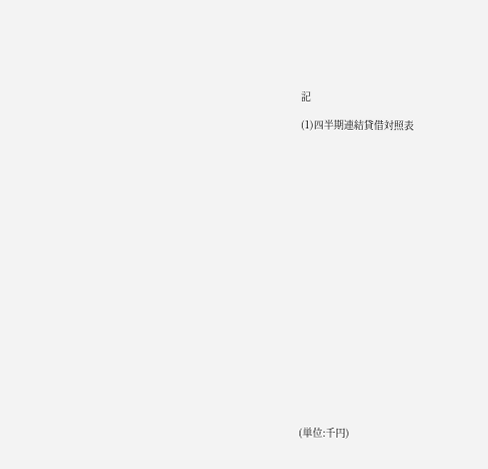記

(1)四半期連結貸借対照表





















(単位:千円)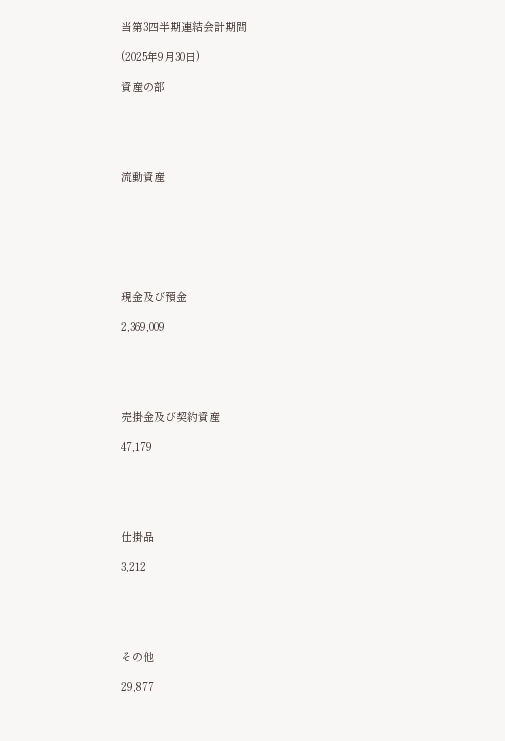当第3四半期連結会計期間

(2025年9月30日)

資産の部





流動資産







現金及び預金

2,369,009





売掛金及び契約資産

47,179





仕掛品

3,212





その他

29,877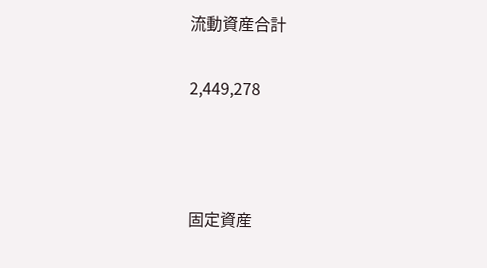流動資産合計

2,449,278



固定資産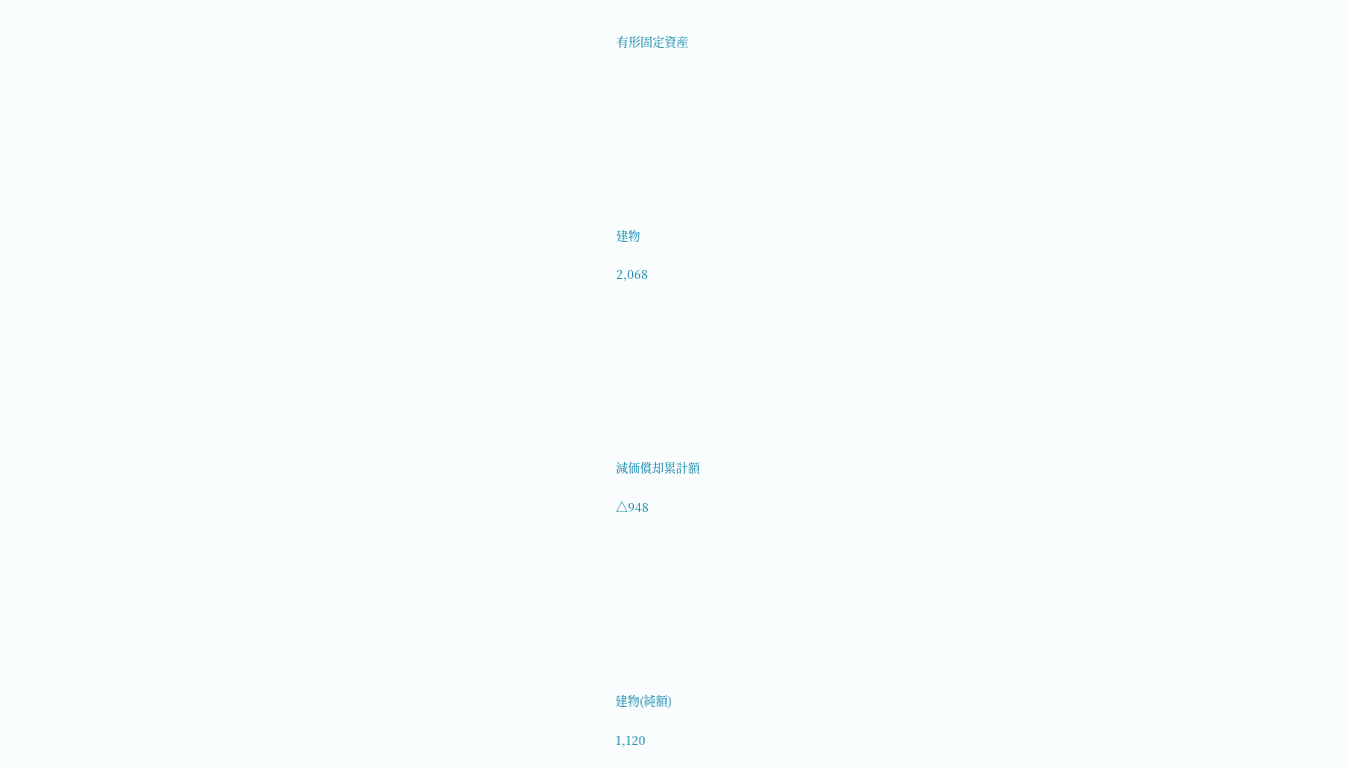有形固定資産









建物

2,068









減価償却累計額

△948









建物(純額)

1,120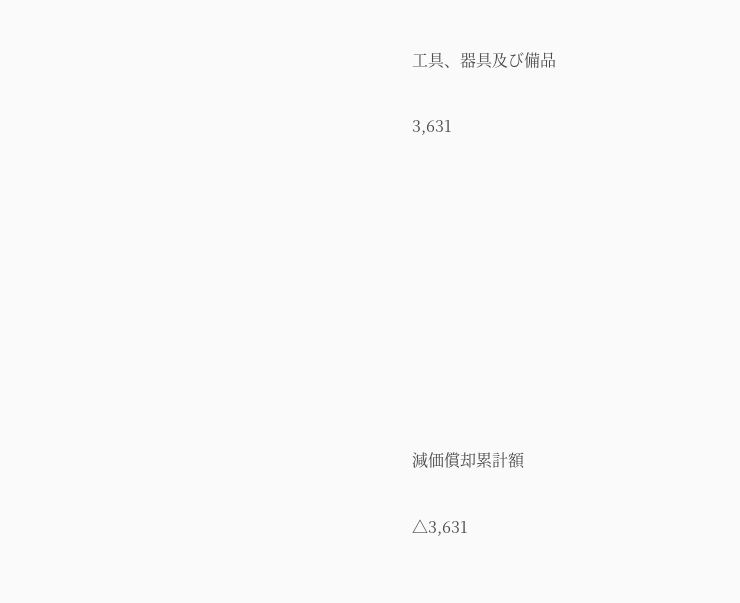工具、器具及び備品

3,631









減価償却累計額

△3,631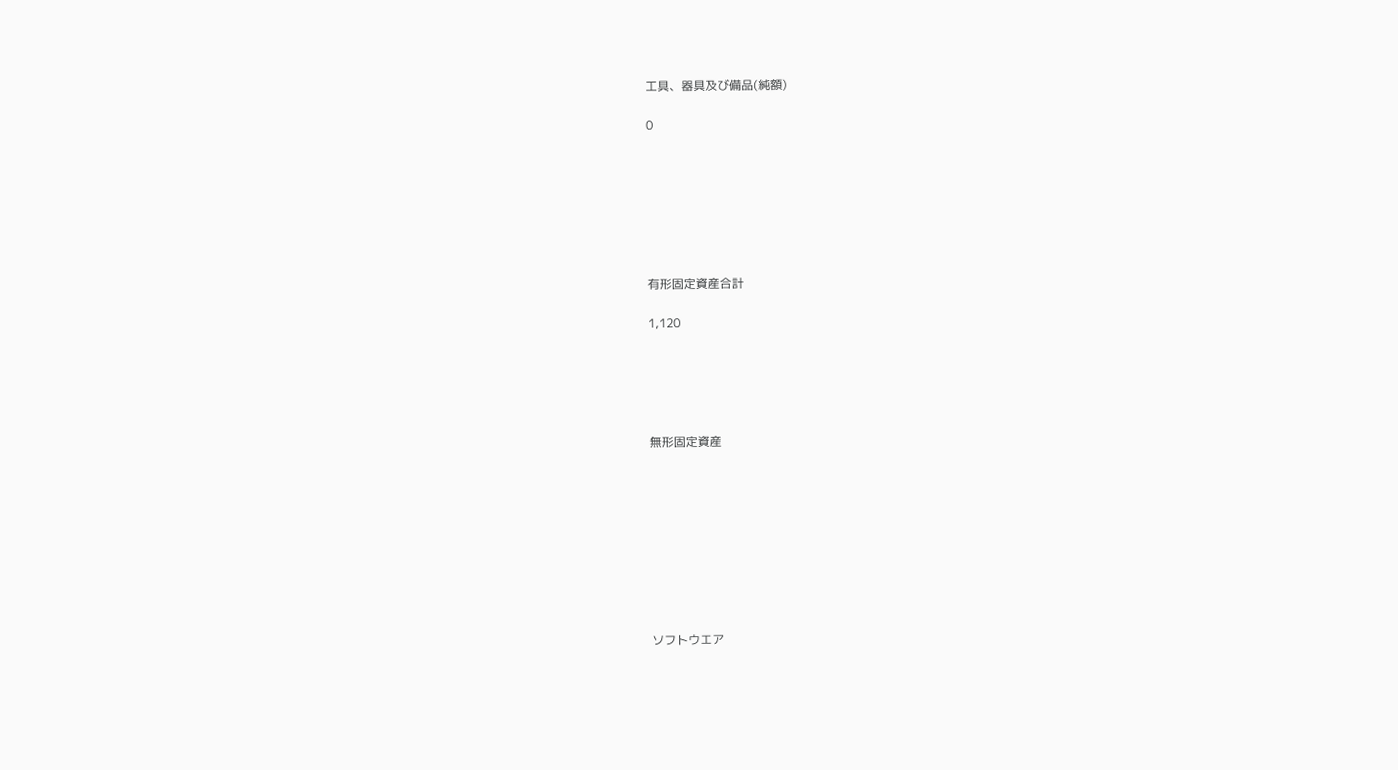工具、器具及び備品(純額)

0







有形固定資産合計

1,120





無形固定資産









ソフトウエア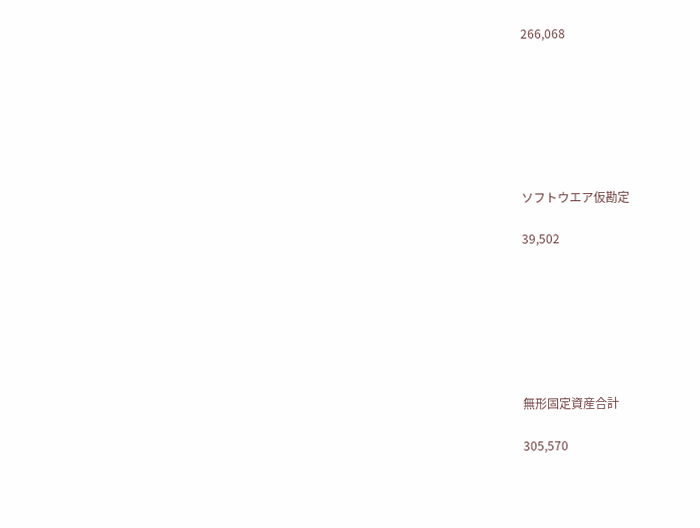266,068







ソフトウエア仮勘定

39,502







無形固定資産合計

305,570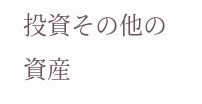投資その他の資産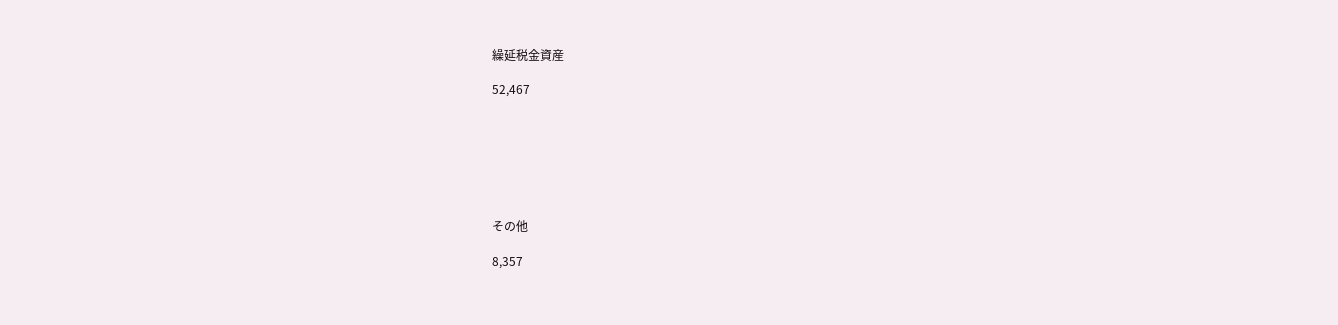繰延税金資産

52,467







その他

8,357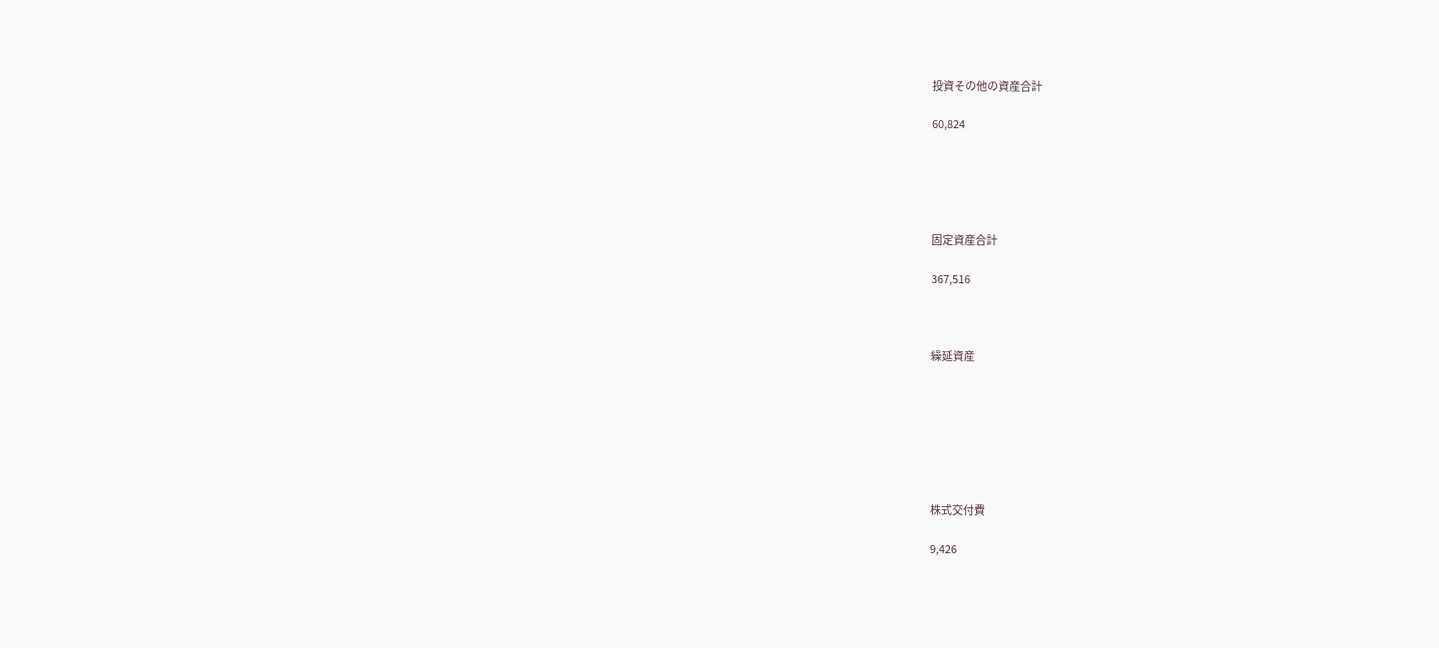投資その他の資産合計

60,824





固定資産合計

367,516



繰延資産







株式交付費

9,426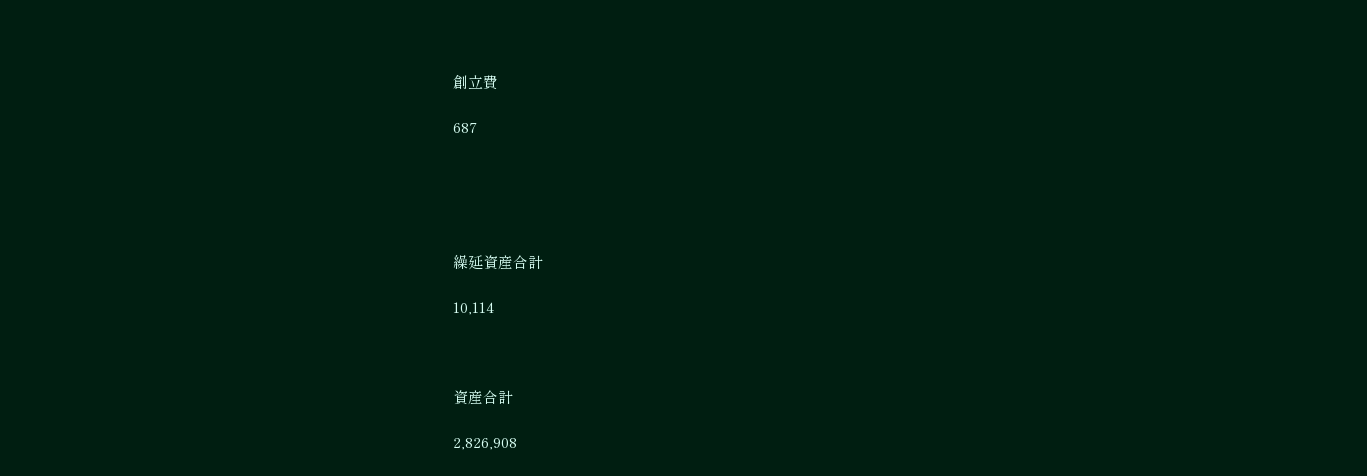創立費

687





繰延資産合計

10,114



資産合計

2,826,908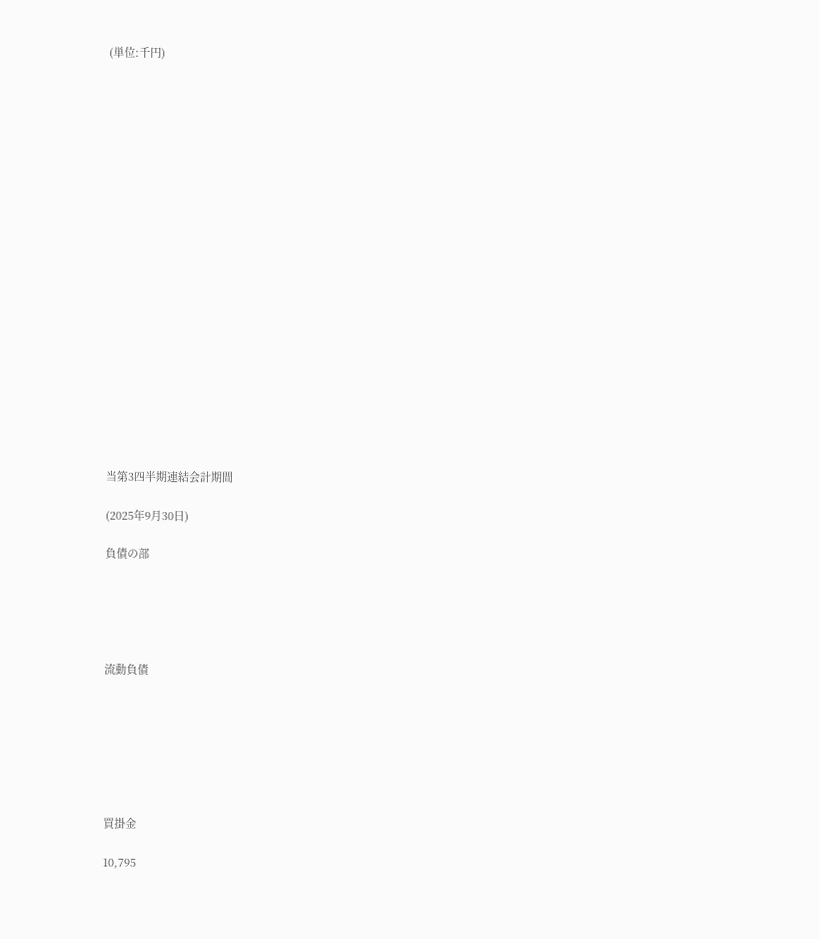(単位:千円)





















当第3四半期連結会計期間

(2025年9月30日)

負債の部





流動負債







買掛金

10,795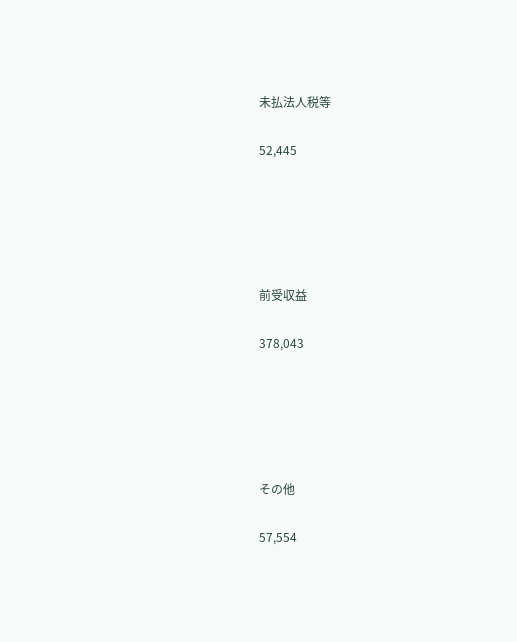未払法人税等

52,445





前受収益

378,043





その他

57,554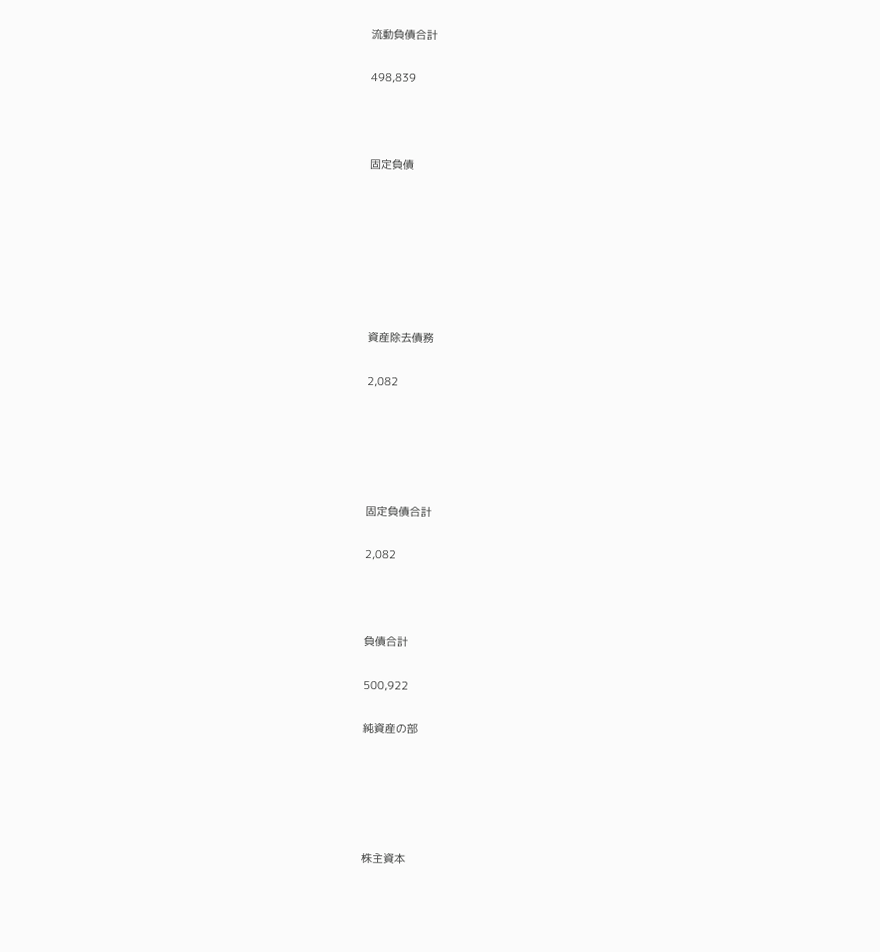流動負債合計

498,839



固定負債







資産除去債務

2,082





固定負債合計

2,082



負債合計

500,922

純資産の部





株主資本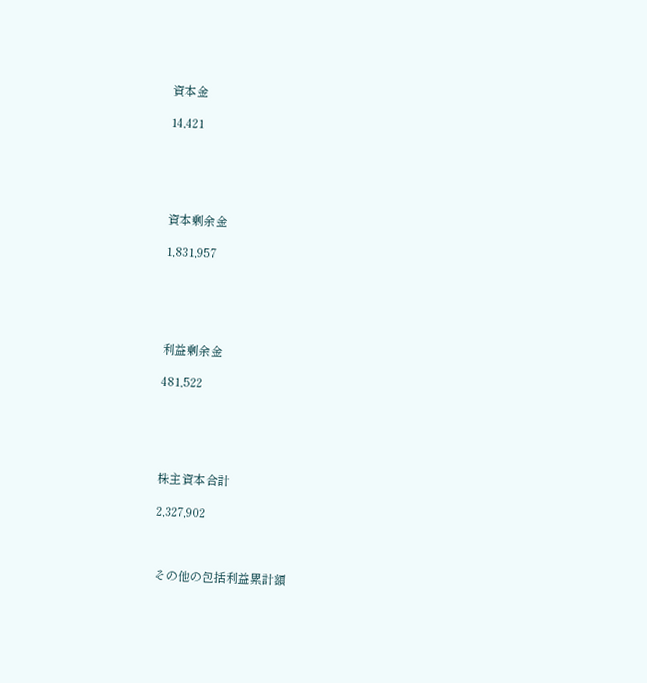資本金

14,421





資本剰余金

1,831,957





利益剰余金

481,522





株主資本合計

2,327,902



その他の包括利益累計額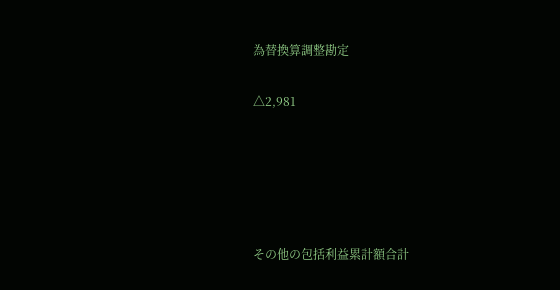為替換算調整勘定

△2,981





その他の包括利益累計額合計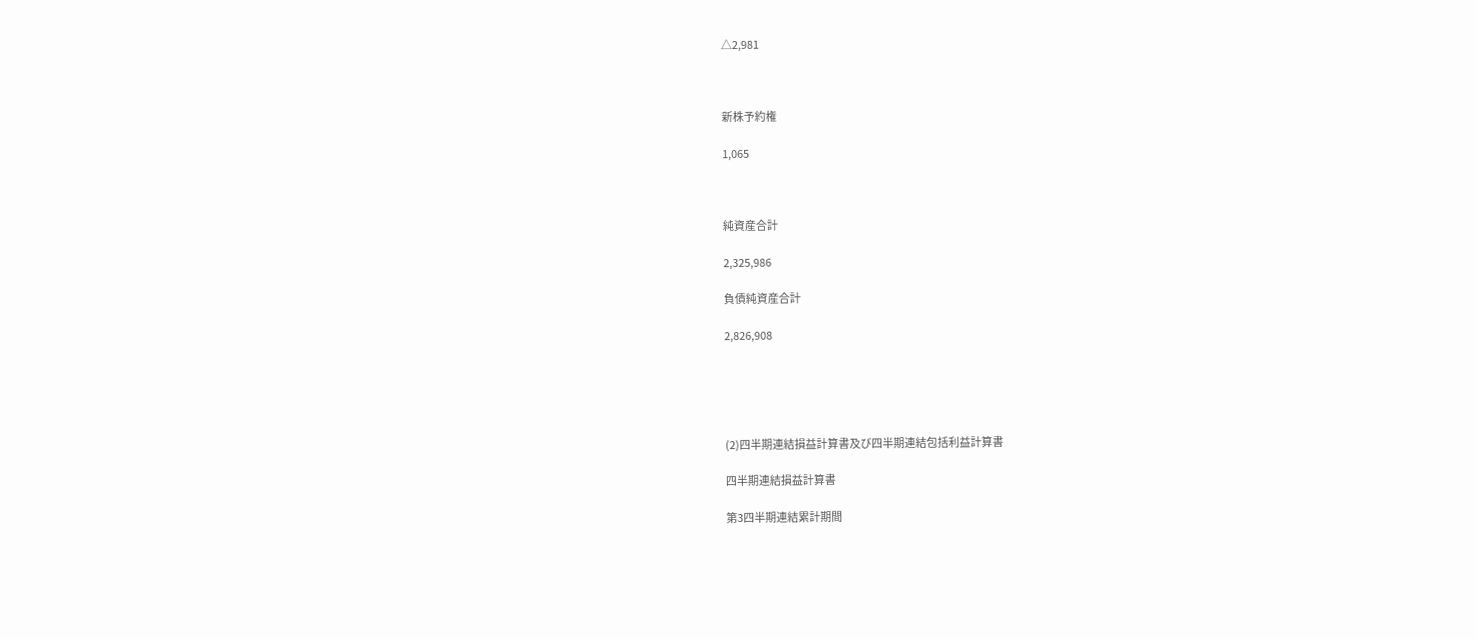△2,981



新株予約権

1,065



純資産合計

2,325,986

負債純資産合計

2,826,908





(2)四半期連結損益計算書及び四半期連結包括利益計算書

四半期連結損益計算書

第3四半期連結累計期間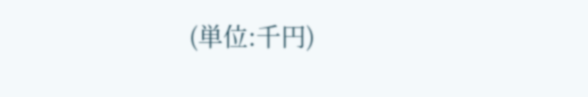(単位:千円)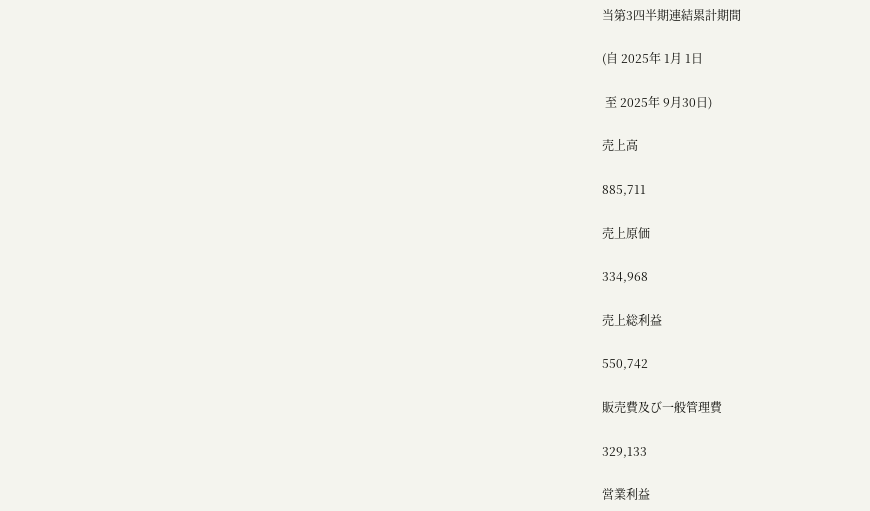当第3四半期連結累計期間

(自 2025年 1月 1日

 至 2025年 9月30日)

売上高

885,711

売上原価

334,968

売上総利益

550,742

販売費及び一般管理費

329,133

営業利益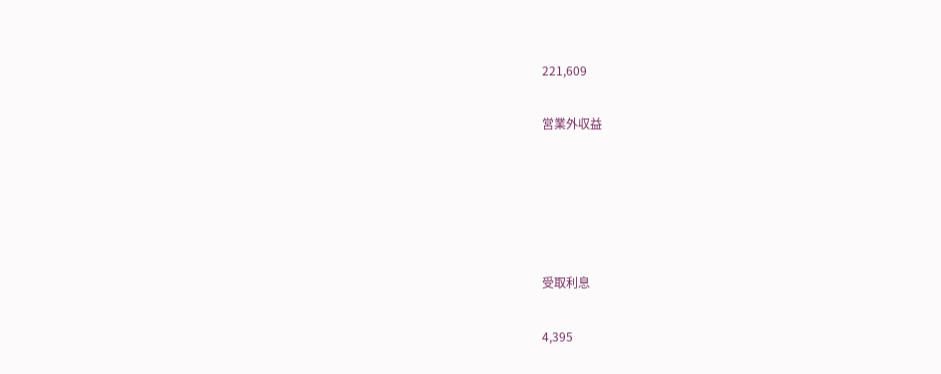221,609

営業外収益





受取利息

4,395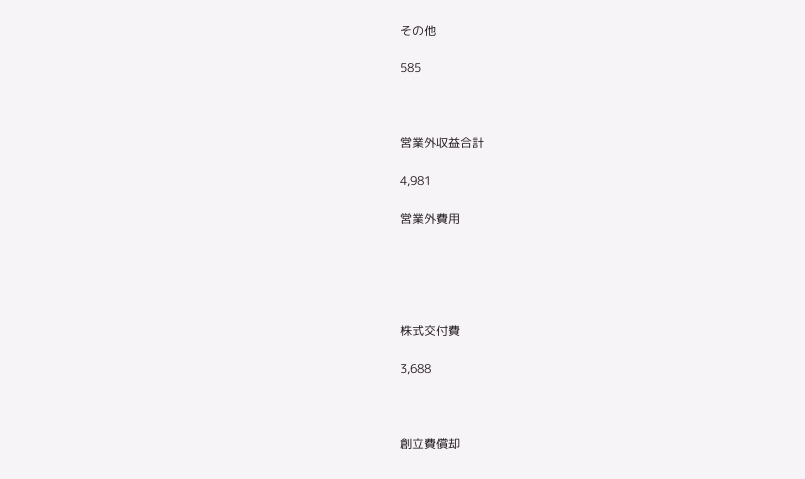その他

585



営業外収益合計

4,981

営業外費用





株式交付費

3,688



創立費償却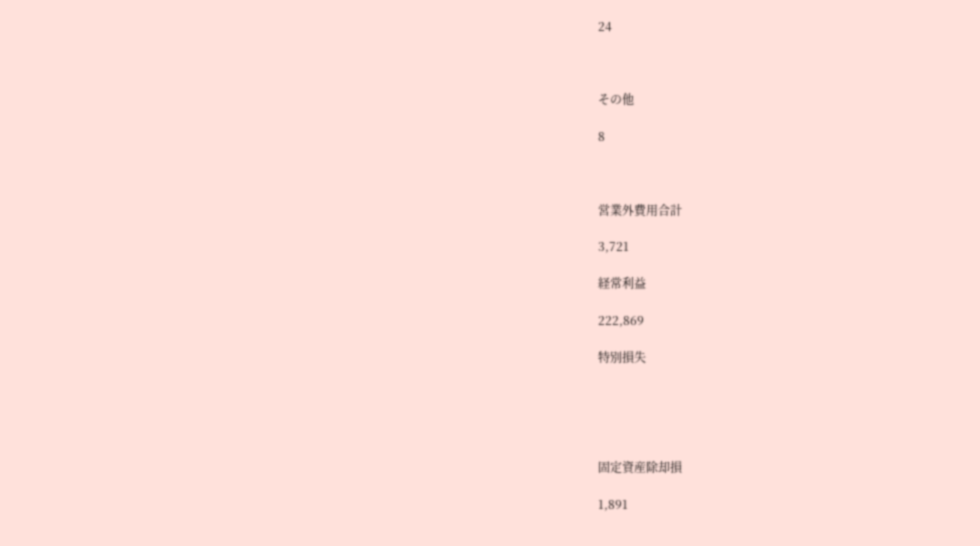24



その他

8



営業外費用合計

3,721

経常利益

222,869

特別損失





固定資産除却損

1,891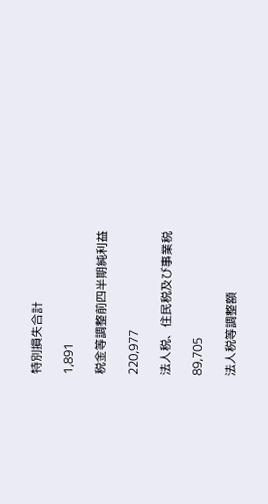特別損失合計

1,891

税金等調整前四半期純利益

220,977

法人税、住民税及び事業税

89,705

法人税等調整額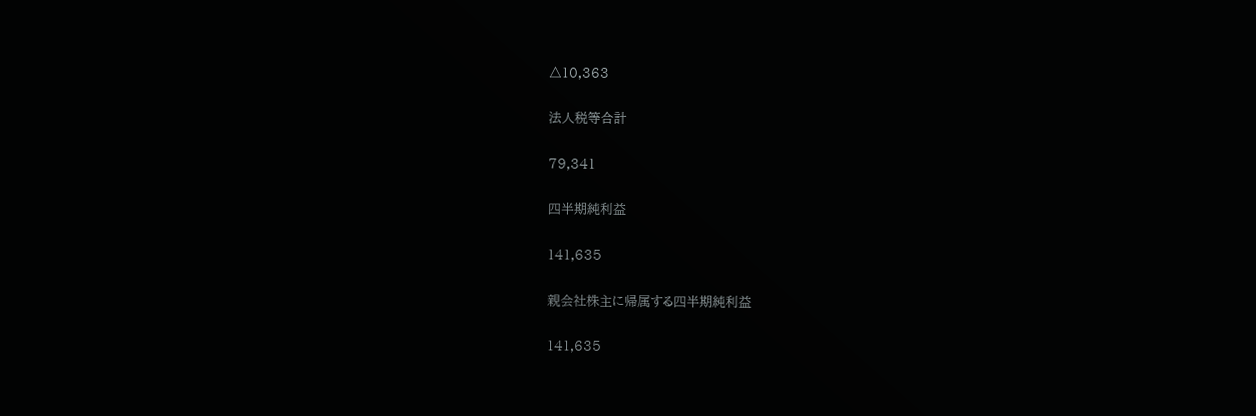△10,363

法人税等合計

79,341

四半期純利益

141,635

親会社株主に帰属する四半期純利益

141,635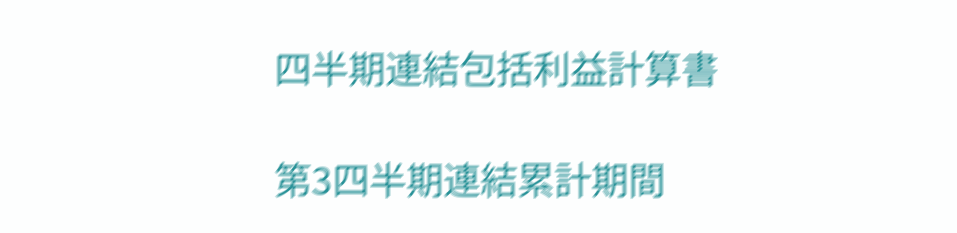四半期連結包括利益計算書

第3四半期連結累計期間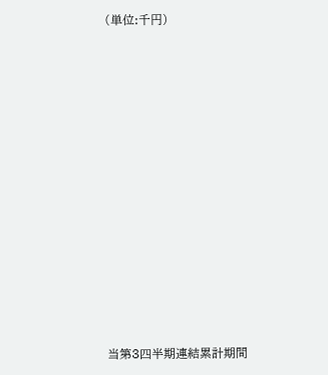(単位:千円)





















当第3四半期連結累計期間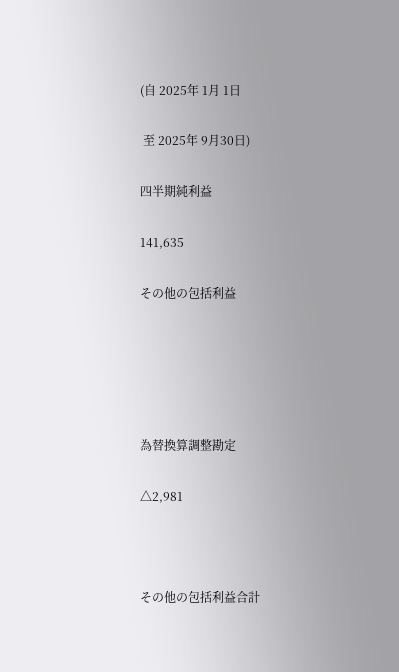(自 2025年 1月 1日

 至 2025年 9月30日)

四半期純利益

141,635

その他の包括利益





為替換算調整勘定

△2,981



その他の包括利益合計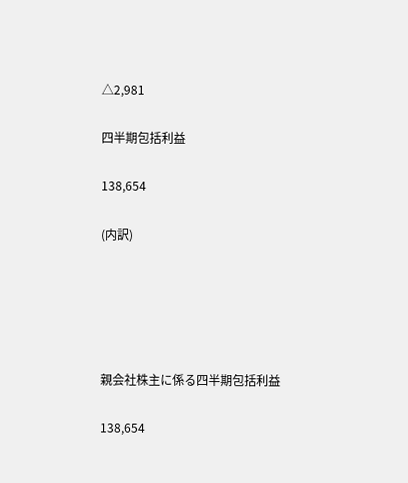△2,981

四半期包括利益

138,654

(内訳)





親会社株主に係る四半期包括利益

138,654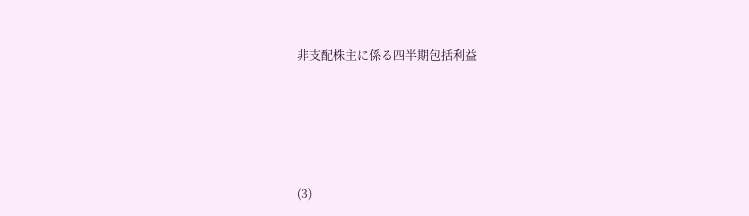非支配株主に係る四半期包括利益





(3)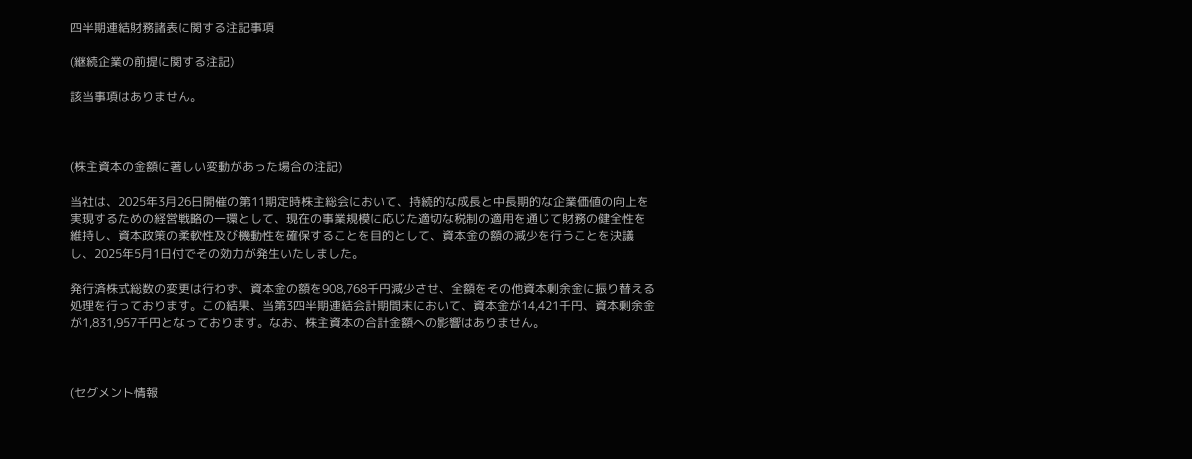四半期連結財務諸表に関する注記事項

(継続企業の前提に関する注記)

該当事項はありません。



(株主資本の金額に著しい変動があった場合の注記)

当社は、2025年3月26日開催の第11期定時株主総会において、持続的な成長と中長期的な企業価値の向上を実現するための経営戦略の一環として、現在の事業規模に応じた適切な税制の適用を通じて財務の健全性を維持し、資本政策の柔軟性及び機動性を確保することを目的として、資本金の額の減少を行うことを決議し、2025年5月1日付でその効力が発生いたしました。

発行済株式総数の変更は行わず、資本金の額を908,768千円減少させ、全額をその他資本剰余金に振り替える処理を行っております。この結果、当第3四半期連結会計期間末において、資本金が14,421千円、資本剰余金が1,831,957千円となっております。なお、株主資本の合計金額への影響はありません。



(セグメント情報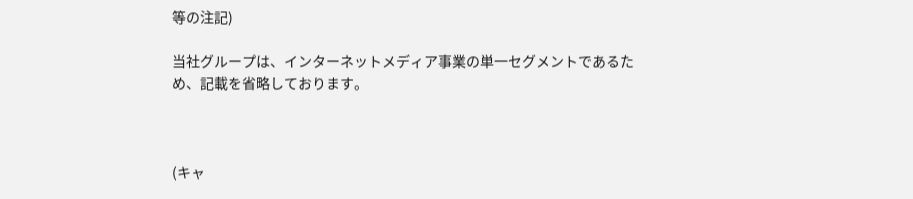等の注記)

当社グループは、インターネットメディア事業の単一セグメントであるため、記載を省略しております。



(キャ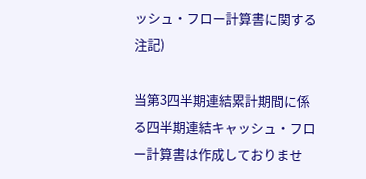ッシュ・フロー計算書に関する注記)

当第3四半期連結累計期間に係る四半期連結キャッシュ・フロー計算書は作成しておりませ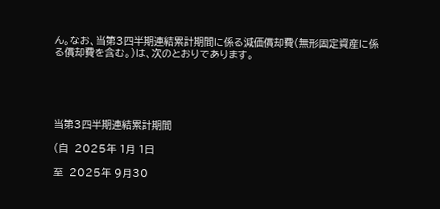ん。なお、当第3四半期連結累計期間に係る減価償却費(無形固定資産に係る償却費を含む。)は、次のとおりであります。





当第3四半期連結累計期間

(自  2025年 1月 1日

至  2025年 9月30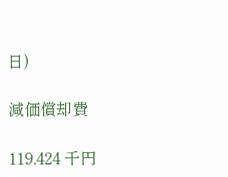日)

減価償却費

119,424 千円